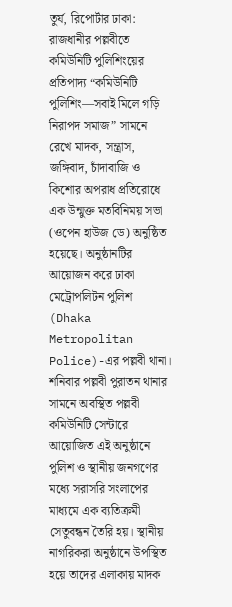তুর্য, রিপোর্টার ঢাকা:
রাজধানীর পল্লবীতে কমিউনিটি পুলিশিংয়ের প্রতিপাদ্য “কমিউনিটি পুলিশিং—সবাই মিলে গড়ি নিরাপদ সমাজ” সামনে রেখে মাদক, সন্ত্রাস, জঙ্গিবাদ, চাঁদাবাজি ও কিশোর অপরাধ প্রতিরোধে এক উন্মুক্ত মতবিনিময় সভা (ওপেন হাউজ ডে) অনুষ্ঠিত হয়েছে। অনুষ্ঠানটির আয়োজন করে ঢাকা মেট্রোপলিটন পুলিশ (Dhaka Metropolitan Police)-এর পল্লবী থানা।
শনিবার পল্লবী পুরাতন থানার সামনে অবস্থিত পল্লবী কমিউনিটি সেন্টারে আয়োজিত এই অনুষ্ঠানে পুলিশ ও স্থানীয় জনগণের মধ্যে সরাসরি সংলাপের মাধ্যমে এক ব্যতিক্রমী সেতুবন্ধন তৈরি হয়। স্থানীয় নাগরিকরা অনুষ্ঠানে উপস্থিত হয়ে তাদের এলাকায় মাদক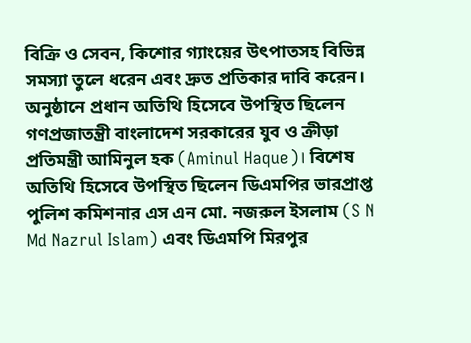বিক্রি ও সেবন, কিশোর গ্যাংয়ের উৎপাতসহ বিভিন্ন সমস্যা তুলে ধরেন এবং দ্রুত প্রতিকার দাবি করেন।
অনুষ্ঠানে প্রধান অতিথি হিসেবে উপস্থিত ছিলেন গণপ্রজাতন্ত্রী বাংলাদেশ সরকারের যুব ও ক্রীড়া প্রতিমন্ত্রী আমিনুল হক (Aminul Haque)। বিশেষ অতিথি হিসেবে উপস্থিত ছিলেন ডিএমপির ভারপ্রাপ্ত পুলিশ কমিশনার এস এন মো. নজরুল ইসলাম (S N Md Nazrul Islam) এবং ডিএমপি মিরপুর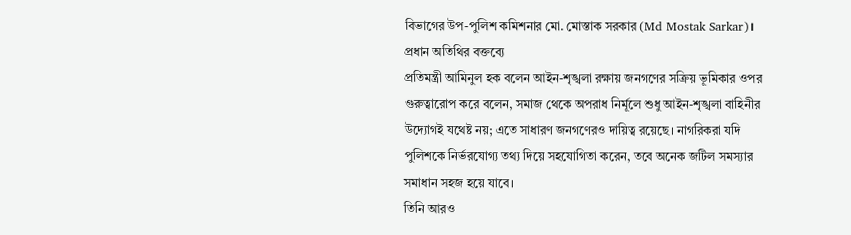বিভাগের উপ-পুলিশ কমিশনার মো. মোস্তাক সরকার (Md Mostak Sarkar)।
প্রধান অতিথির বক্তব্যে
প্রতিমন্ত্রী আমিনুল হক বলেন আইন-শৃঙ্খলা রক্ষায় জনগণের সক্রিয় ভূমিকার ওপর গুরুত্বারোপ করে বলেন, সমাজ থেকে অপরাধ নির্মূলে শুধু আইন-শৃঙ্খলা বাহিনীর উদ্যোগই যথেষ্ট নয়; এতে সাধারণ জনগণেরও দায়িত্ব রয়েছে। নাগরিকরা যদি পুলিশকে নির্ভরযোগ্য তথ্য দিয়ে সহযোগিতা করেন, তবে অনেক জটিল সমস্যার সমাধান সহজ হয়ে যাবে।
তিনি আরও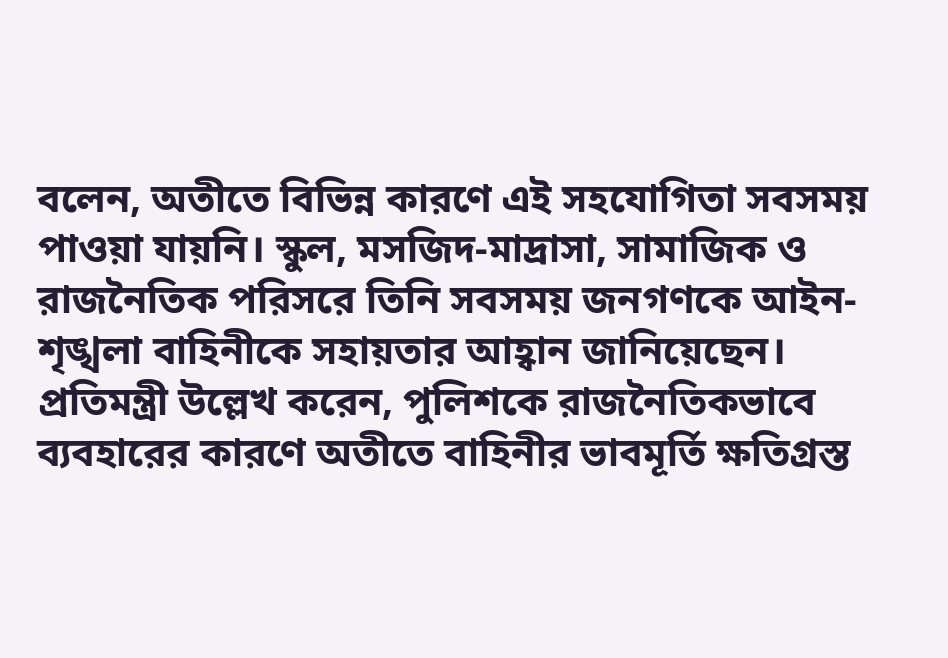বলেন, অতীতে বিভিন্ন কারণে এই সহযোগিতা সবসময় পাওয়া যায়নি। স্কুল, মসজিদ-মাদ্রাসা, সামাজিক ও রাজনৈতিক পরিসরে তিনি সবসময় জনগণকে আইন-শৃঙ্খলা বাহিনীকে সহায়তার আহ্বান জানিয়েছেন। প্রতিমন্ত্রী উল্লেখ করেন, পুলিশকে রাজনৈতিকভাবে ব্যবহারের কারণে অতীতে বাহিনীর ভাবমূর্তি ক্ষতিগ্রস্ত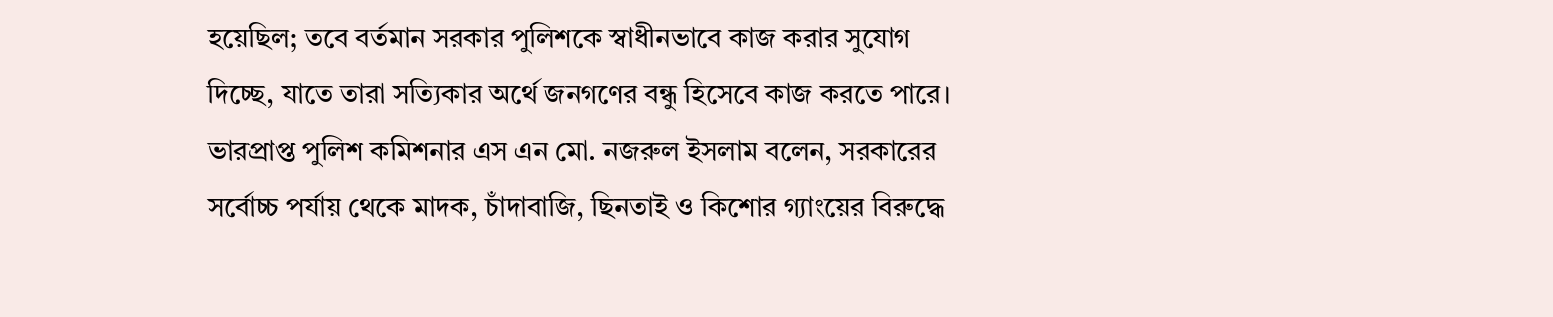হয়েছিল; তবে বর্তমান সরকার পুলিশকে স্বাধীনভাবে কাজ করার সুযোগ দিচ্ছে, যাতে তারা সত্যিকার অর্থে জনগণের বন্ধু হিসেবে কাজ করতে পারে।
ভারপ্রাপ্ত পুলিশ কমিশনার এস এন মো. নজরুল ইসলাম বলেন, সরকারের সর্বোচ্চ পর্যায় থেকে মাদক, চাঁদাবাজি, ছিনতাই ও কিশোর গ্যাংয়ের বিরুদ্ধে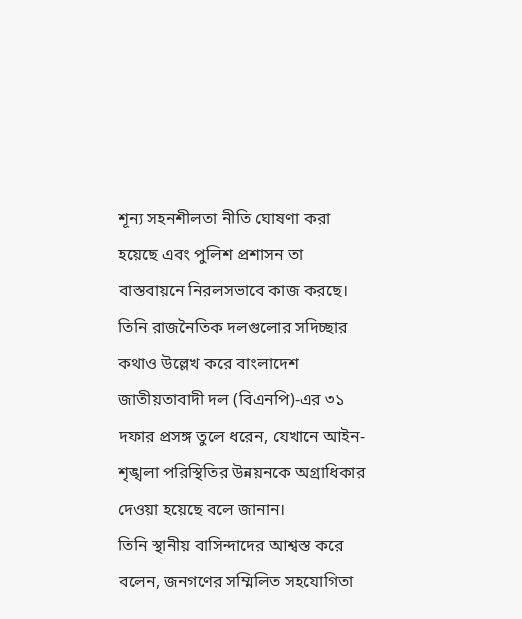শূন্য সহনশীলতা নীতি ঘোষণা করা হয়েছে এবং পুলিশ প্রশাসন তা বাস্তবায়নে নিরলসভাবে কাজ করছে। তিনি রাজনৈতিক দলগুলোর সদিচ্ছার কথাও উল্লেখ করে বাংলাদেশ জাতীয়তাবাদী দল (বিএনপি)-এর ৩১ দফার প্রসঙ্গ তুলে ধরেন, যেখানে আইন-শৃঙ্খলা পরিস্থিতির উন্নয়নকে অগ্রাধিকার দেওয়া হয়েছে বলে জানান।
তিনি স্থানীয় বাসিন্দাদের আশ্বস্ত করে বলেন, জনগণের সম্মিলিত সহযোগিতা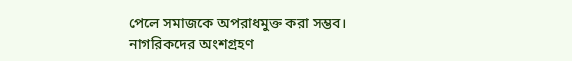পেলে সমাজকে অপরাধমুক্ত করা সম্ভব।
নাগরিকদের অংশগ্রহণ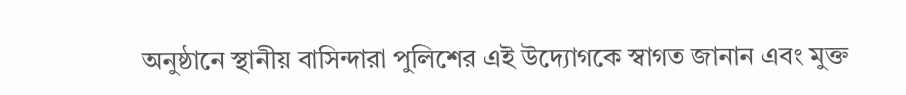অনুষ্ঠানে স্থানীয় বাসিন্দারা পুলিশের এই উদ্যোগকে স্বাগত জানান এবং মুক্ত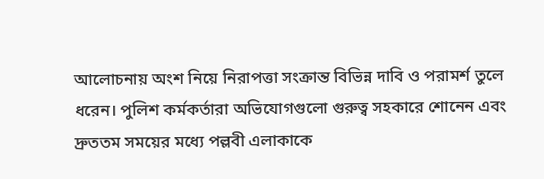আলোচনায় অংশ নিয়ে নিরাপত্তা সংক্রান্ত বিভিন্ন দাবি ও পরামর্শ তুলে ধরেন। পুলিশ কর্মকর্তারা অভিযোগগুলো গুরুত্ব সহকারে শোনেন এবং দ্রুততম সময়ের মধ্যে পল্লবী এলাকাকে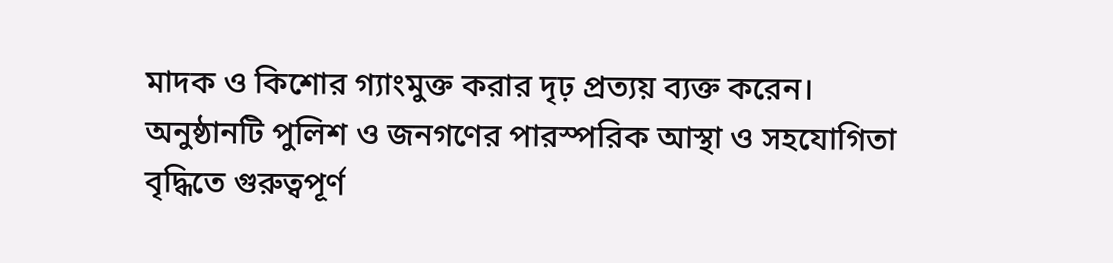মাদক ও কিশোর গ্যাংমুক্ত করার দৃঢ় প্রত্যয় ব্যক্ত করেন।
অনুষ্ঠানটি পুলিশ ও জনগণের পারস্পরিক আস্থা ও সহযোগিতা বৃদ্ধিতে গুরুত্বপূর্ণ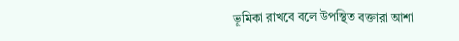ভূমিকা রাখবে বলে উপস্থিত বক্তারা আশা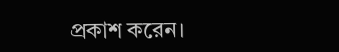প্রকাশ করেন।